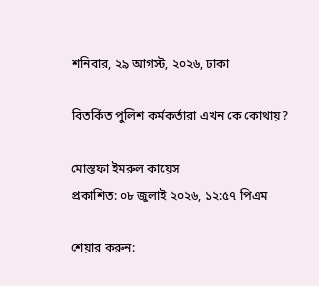শনিবার, ২৯ আগস্ট, ২০২৬, ঢাকা

বিতর্কিত পুলিশ কর্মকর্তারা এখন কে কোথায়?

মোস্তফা ইমরুল কায়েস
প্রকাশিত: ০৮ জুলাই ২০২৬, ১২:৫৭ পিএম

শেয়ার করুন: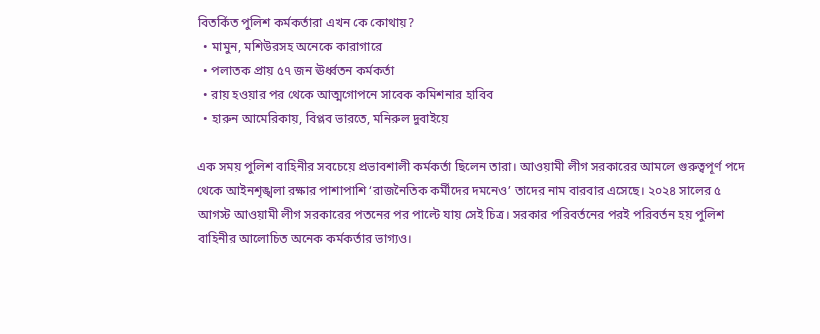বিতর্কিত পুলিশ কর্মকর্তারা এখন কে কোথায়?
  • মামুন, মশিউরসহ অনেকে কারাগারে
  • পলাতক প্রায় ৫৭ জন ঊর্ধ্বতন কর্মকর্তা
  • রায় হওয়ার পর থেকে আত্মগোপনে সাবেক কমিশনার হাবিব
  • হারুন আমেরিকায়, বিপ্লব ভারতে, মনিরুল দুবাইয়ে

এক সময় পুলিশ বাহিনীর সবচেয়ে প্রভাবশালী কর্মকর্তা ছিলেন তারা। আওয়ামী লীগ সরকারের আমলে গুরুত্বপূর্ণ পদে থেকে আইনশৃঙ্খলা রক্ষার পাশাপাশি ‘রাজনৈতিক কর্মীদের দমনেও’ তাদের নাম বারবার এসেছে। ২০২৪ সালের ৫ আগস্ট আওয়ামী লীগ সরকারের পতনের পর পাল্টে যায় সেই চিত্র। সরকার পরিবর্তনের পরই পরিবর্তন হয় পুলিশ বাহিনীর আলোচিত অনেক কর্মকর্তার ভাগ্যও।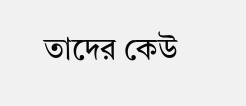তাদের কেউ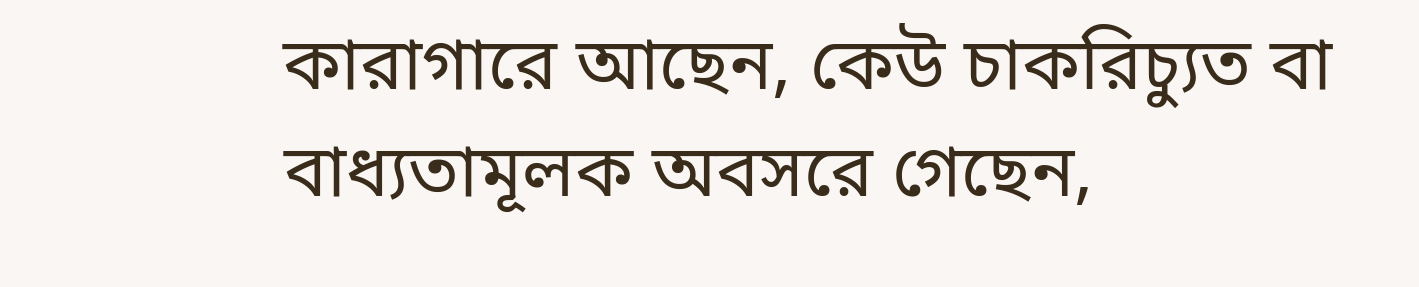কারাগারে আছেন, কেউ চাকরিচ্যুত বা বাধ্যতামূলক অবসরে গেছেন,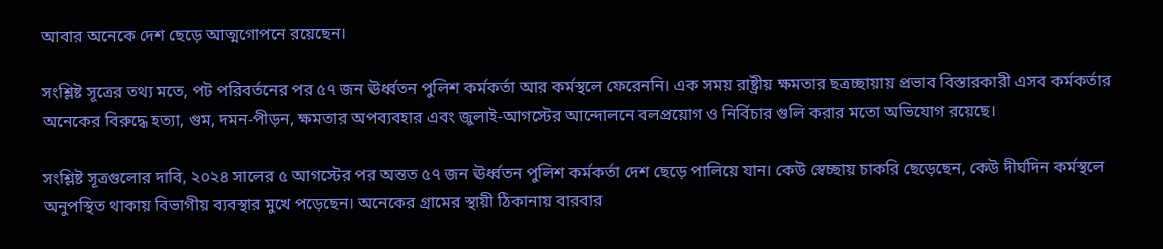আবার অনেকে দেশ ছেড়ে আত্মগোপনে রয়েছেন।

সংশ্লিষ্ট সূত্রের তথ্য মতে, পট পরিবর্তনের পর ৫৭ জন ঊর্ধ্বতন পুলিশ কর্মকর্তা আর কর্মস্থলে ফেরেননি। এক সময় রাষ্ট্রীয় ক্ষমতার ছত্রচ্ছায়ায় প্রভাব বিস্তারকারী এসব কর্মকর্তার অনেকের বিরুদ্ধে হত্যা, গুম, দমন-পীড়ন, ক্ষমতার অপব্যবহার এবং জুলাই-আগস্টের আন্দোলনে বলপ্রয়োগ ও নির্বিচার গুলি করার মতো অভিযোগ রয়েছে।

সংশ্লিষ্ট সূত্রগুলোর দাবি, ২০২৪ সালের ৫ আগস্টের পর অন্তত ৫৭ জন ঊর্ধ্বতন পুলিশ কর্মকর্তা দেশ ছেড়ে পালিয়ে যান। কেউ স্বেচ্ছায় চাকরি ছেড়েছেন, কেউ দীর্ঘদিন কর্মস্থলে অনুপস্থিত থাকায় বিভাগীয় ব্যবস্থার মুখে পড়েছেন। অনেকের গ্রামের স্থায়ী ঠিকানায় বারবার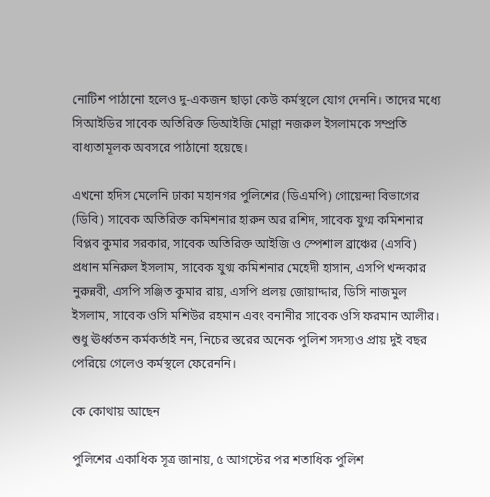নোটিশ পাঠানো হলেও দু-একজন ছাড়া কেউ কর্মস্থলে যোগ দেননি। তাদের মধ্যে সিআইডির সাবেক অতিরিক্ত ডিআইজি মোল্লা নজরুল ইসলামকে সম্প্রতি বাধ্যতামূলক অবসরে পাঠানো হয়েছে।

এখনো হদিস মেলেনি ঢাকা মহানগর পুলিশের (ডিএমপি) গোয়েন্দা বিভাগের (ডিবি) সাবেক অতিরিক্ত কমিশনার হারুন অর রশিদ, সাবেক যুগ্ম কমিশনার বিপ্লব কুমার সরকার, সাবেক অতিরিক্ত আইজি ও স্পেশাল ব্রাঞ্চের (এসবি) প্রধান মনিরুল ইসলাম, সাবেক যুগ্ম কমিশনার মেহেদী হাসান, এসপি খন্দকার নুরুন্নবী, এসপি সঞ্জিত কুমার রায়, এসপি প্রলয় জোয়াদ্দার, ডিসি নাজমুল ইসলাম, সাবেক ওসি মশিউর রহমান এবং বনানীর সাবেক ওসি ফরমান আলীর। শুধু ঊর্ধ্বতন কর্মকর্তাই নন, নিচের স্তরের অনেক পুলিশ সদস্যও প্রায় দুই বছর পেরিয়ে গেলেও কর্মস্থলে ফেরেননি।

কে কোথায় আছেন

পুলিশের একাধিক সূত্র জানায়, ৫ আগস্টের পর শতাধিক পুলিশ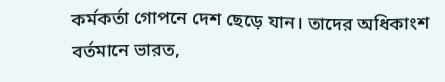কর্মকর্তা গোপনে দেশ ছেড়ে যান। তাদের অধিকাংশ বর্তমানে ভারত,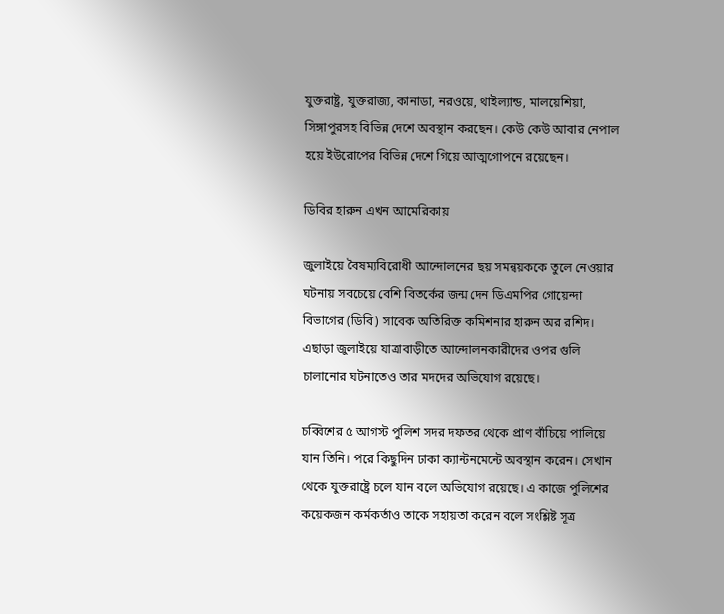যুক্তরাষ্ট্র, যুক্তরাজ্য, কানাডা, নরওয়ে, থাইল্যান্ড, মালয়েশিয়া, সিঙ্গাপুরসহ বিভিন্ন দেশে অবস্থান করছেন। কেউ কেউ আবার নেপাল হয়ে ইউরোপের বিভিন্ন দেশে গিয়ে আত্মগোপনে রয়েছেন।

ডিবির হারুন এখন আমেরিকায়

জুলাইয়ে বৈষম্যবিরোধী আন্দোলনের ছয় সমন্বয়ককে তুলে নেওয়ার ঘটনায় সবচেয়ে বেশি বিতর্কের জন্ম দেন ডিএমপির গোয়েন্দা বিভাগের (ডিবি) সাবেক অতিরিক্ত কমিশনার হারুন অর রশিদ। এছাড়া জুলাইয়ে যাত্রাবাড়ীতে আন্দোলনকারীদের ওপর গুলি চালানোর ঘটনাতেও তার মদদের অভিযোগ রয়েছে।

চব্বিশের ৫ আগস্ট পুলিশ সদর দফতর থেকে প্রাণ বাঁচিয়ে পালিয়ে যান তিনি। পরে কিছুদিন ঢাকা ক্যান্টনমেন্টে অবস্থান করেন। সেখান থেকে যুক্তরাষ্ট্রে চলে যান বলে অভিযোগ রয়েছে। এ কাজে পুলিশের কয়েকজন কর্মকর্তাও তাকে সহায়তা করেন বলে সংশ্লিষ্ট সূত্র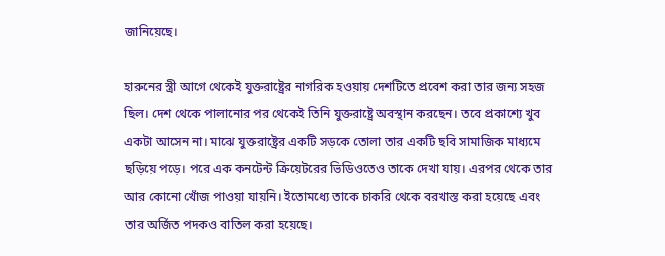জানিয়েছে।

হারুনের স্ত্রী আগে থেকেই যুক্তরাষ্ট্রের নাগরিক হওয়ায় দেশটিতে প্রবেশ করা তার জন্য সহজ ছিল। দেশ থেকে পালানোর পর থেকেই তিনি যুক্তরাষ্ট্রে অবস্থান করছেন। তবে প্রকাশ্যে খুব একটা আসেন না। মাঝে যুক্তরাষ্ট্রের একটি সড়কে তোলা তার একটি ছবি সামাজিক মাধ্যমে ছড়িয়ে পড়ে। পরে এক কনটেন্ট ক্রিয়েটরের ভিডিওতেও তাকে দেখা যায়। এরপর থেকে তার আর কোনো খোঁজ পাওয়া যায়নি। ইতোমধ্যে তাকে চাকরি থেকে বরখাস্ত করা হয়েছে এবং তার অর্জিত পদকও বাতিল করা হয়েছে।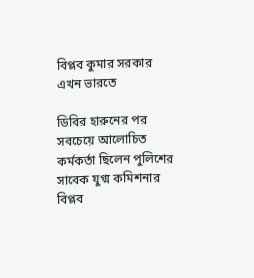বিপ্লব কুমার সরকার এখন ভারতে

ডিবির হারুনের পর সবচেয়ে আলোচিত কর্মকর্তা ছিলেন পুলিশের সাবেক যুগ্ম কমিশনার বিপ্লব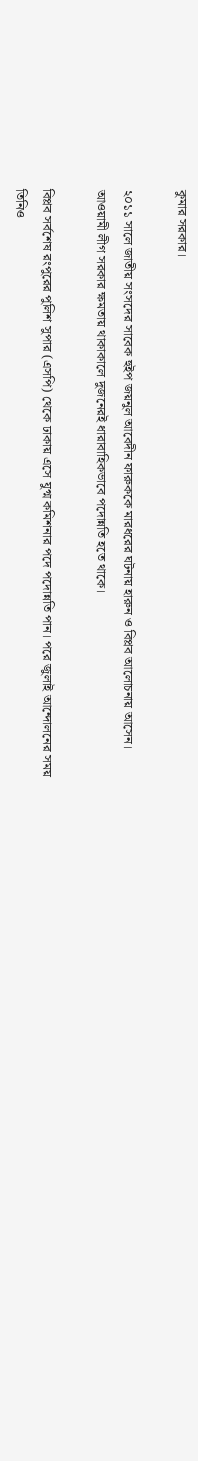কুমার সরকার।

২০১১ সালে জাতীয় সংসদের সাবেক হুইপ জয়নুল আবেদীন ফারুককে মারধরের ঘটনায় হারুন ও বিপ্লব আলোচনায় আসেন। আওয়ামী লীগ সরকার ক্ষমতায় থাকাকালে দুজনেরই ধারাবাহিকভাবে পদোন্নতি হতে থাকে।

বিপ্লব সর্বশেষ রংপুরের পুলিশ সুপার (এসপি) থেকে ঢাকায় এসে যুগ্ম কমিশনার পদে পদোন্নতি পান। পরে জুলাই আন্দোলনের সময় তিনিও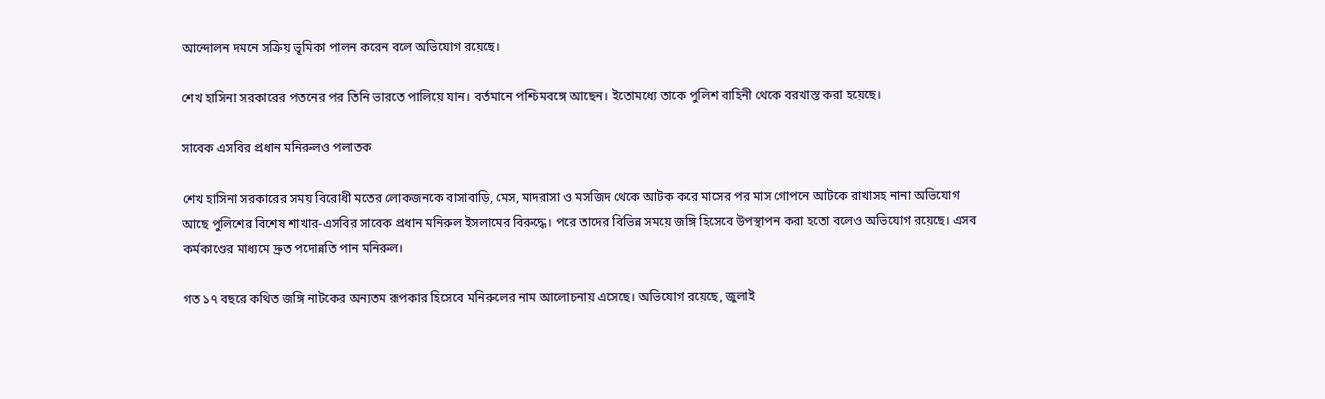আন্দোলন দমনে সক্রিয় ভূমিকা পালন করেন বলে অভিযোগ রয়েছে।

শেখ হাসিনা সরকারের পতনের পর তিনি ভারতে পালিয়ে যান। বর্তমানে পশ্চিমবঙ্গে আছেন। ইতোমধ্যে তাকে পুলিশ বাহিনী থেকে বরখাস্ত করা হয়েছে।

সাবেক এসবির প্রধান মনিরুলও পলাতক

শেখ হাসিনা সরকারের সময় বিরোধী মতের লোকজনকে বাসাবাড়ি, মেস, মাদরাসা ও মসজিদ থেকে আটক করে মাসের পর মাস গোপনে আটকে রাখাসহ নানা অভিযোগ আছে পুলিশের বিশেষ শাখার-এসবির সাবেক প্রধান মনিরুল ইসলামের বিরুদ্ধে। পরে তাদের বিভিন্ন সময়ে জঙ্গি হিসেবে উপস্থাপন করা হতো বলেও অভিযোগ রয়েছে। এসব কর্মকাণ্ডের মাধ্যমে দ্রুত পদোন্নতি পান মনিরুল।

গত ১৭ বছরে কথিত জঙ্গি নাটকের অন্যতম রূপকার হিসেবে মনিরুলের নাম আলোচনায় এসেছে। অভিযোগ রয়েছে, জুলাই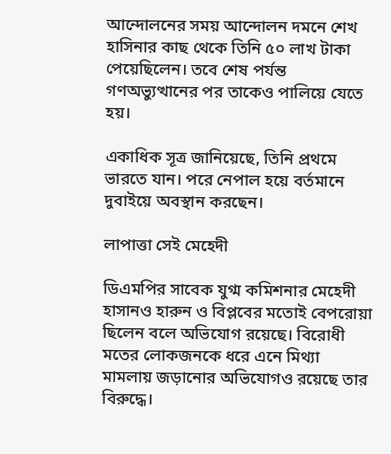আন্দোলনের সময় আন্দোলন দমনে শেখ হাসিনার কাছ থেকে তিনি ৫০ লাখ টাকা পেয়েছিলেন। তবে শেষ পর্যন্ত গণঅভ্যুত্থানের পর তাকেও পালিয়ে যেতে হয়।

একাধিক সূত্র জানিয়েছে, তিনি প্রথমে ভারতে যান। পরে নেপাল হয়ে বর্তমানে দুবাইয়ে অবস্থান করছেন।

লাপাত্তা সেই মেহেদী

ডিএমপির সাবেক যুগ্ম কমিশনার মেহেদী হাসানও হারুন ও বিপ্লবের মতোই বেপরোয়া ছিলেন বলে অভিযোগ রয়েছে। বিরোধী মতের লোকজনকে ধরে এনে মিথ্যা মামলায় জড়ানোর অভিযোগও রয়েছে তার বিরুদ্ধে।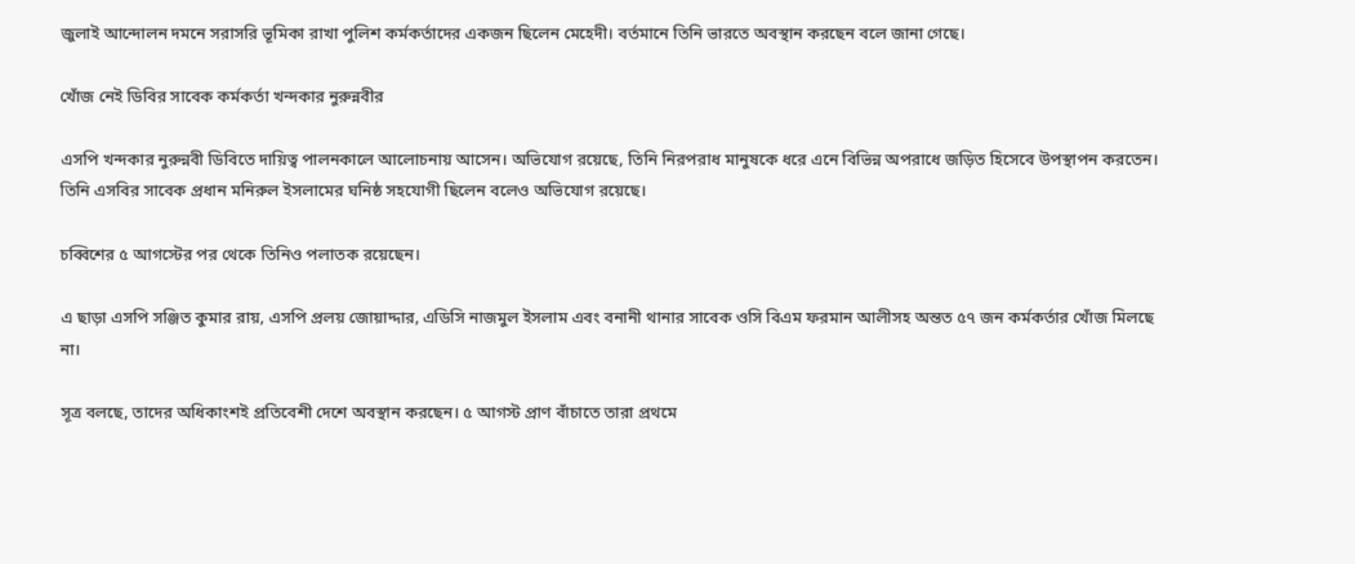জুলাই আন্দোলন দমনে সরাসরি ভূমিকা রাখা পুলিশ কর্মকর্তাদের একজন ছিলেন মেহেদী। বর্তমানে তিনি ভারতে অবস্থান করছেন বলে জানা গেছে।

খোঁজ নেই ডিবির সাবেক কর্মকর্তা খন্দকার নুরুন্নবীর

এসপি খন্দকার নুরুন্নবী ডিবিতে দায়িত্ব পালনকালে আলোচনায় আসেন। অভিযোগ রয়েছে, তিনি নিরপরাধ মানুষকে ধরে এনে বিভিন্ন অপরাধে জড়িত হিসেবে উপস্থাপন করতেন। তিনি এসবির সাবেক প্রধান মনিরুল ইসলামের ঘনিষ্ঠ সহযোগী ছিলেন বলেও অভিযোগ রয়েছে।

চব্বিশের ৫ আগস্টের পর থেকে তিনিও পলাতক রয়েছেন।

এ ছাড়া এসপি সঞ্জিত কুমার রায়, এসপি প্রলয় জোয়াদ্দার, এডিসি নাজমুল ইসলাম এবং বনানী থানার সাবেক ওসি বিএম ফরমান আলীসহ অন্তত ৫৭ জন কর্মকর্তার খোঁজ মিলছে না।

সূত্র বলছে, তাদের অধিকাংশই প্রতিবেশী দেশে অবস্থান করছেন। ৫ আগস্ট প্রাণ বাঁচাতে তারা প্রথমে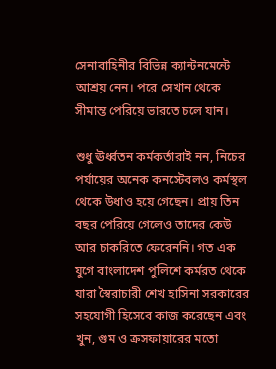সেনাবাহিনীর বিভিন্ন ক্যান্টনমেন্টে আশ্রয় নেন। পরে সেখান থেকে সীমান্ত পেরিয়ে ভারতে চলে যান।

শুধু ঊর্ধ্বতন কর্মকর্তারাই নন, নিচের পর্যায়ের অনেক কনস্টেবলও কর্মস্থল থেকে উধাও হয়ে গেছেন। প্রায় তিন বছর পেরিয়ে গেলেও তাদের কেউ আর চাকরিতে ফেরেননি। গত এক যুগে বাংলাদেশ পুলিশে কর্মরত থেকে যারা স্বৈরাচারী শেখ হাসিনা সরকারের সহযোগী হিসেবে কাজ করেছেন এবং খুন, গুম ও ক্রসফায়ারের মতো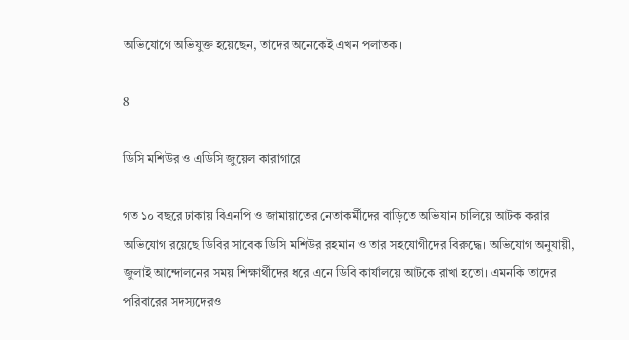অভিযোগে অভিযুক্ত হয়েছেন, তাদের অনেকেই এখন পলাতক।

8

ডিসি মশিউর ও এডিসি জুয়েল কারাগারে

গত ১০ বছরে ঢাকায় বিএনপি ও জামায়াতের নেতাকর্মীদের বাড়িতে অভিযান চালিয়ে আটক করার অভিযোগ রয়েছে ডিবির সাবেক ডিসি মশিউর রহমান ও তার সহযোগীদের বিরুদ্ধে। অভিযোগ অনুযায়ী, জুলাই আন্দোলনের সময় শিক্ষার্থীদের ধরে এনে ডিবি কার্যালয়ে আটকে রাখা হতো। এমনকি তাদের পরিবারের সদস্যদেরও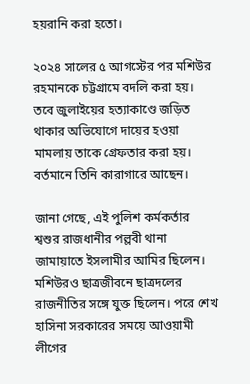হয়রানি করা হতো।

২০২৪ সালের ৫ আগস্টের পর মশিউর রহমানকে চট্টগ্রামে বদলি করা হয়। তবে জুলাইয়ের হত্যাকাণ্ডে জড়িত থাকার অভিযোগে দায়ের হওয়া মামলায় তাকে গ্রেফতার করা হয়। বর্তমানে তিনি কারাগারে আছেন।

জানা গেছে, এই পুলিশ কর্মকর্তার শ্বশুর রাজধানীর পল্লবী থানা জামায়াতে ইসলামীর আমির ছিলেন। মশিউরও ছাত্রজীবনে ছাত্রদলের রাজনীতির সঙ্গে যুক্ত ছিলেন। পরে শেখ হাসিনা সরকারের সময়ে আওয়ামী লীগের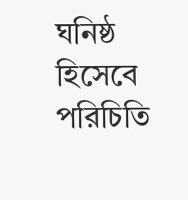ঘনিষ্ঠ হিসেবে পরিচিতি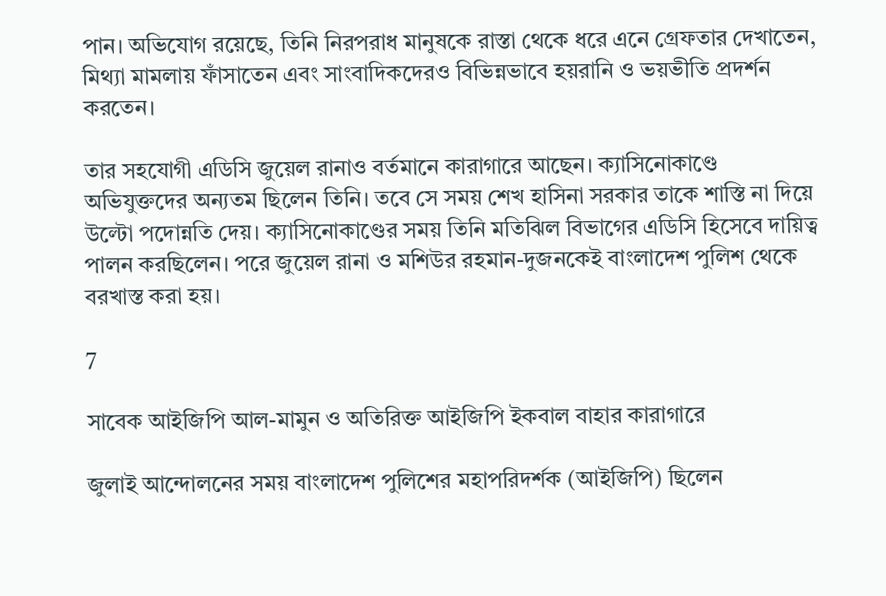পান। অভিযোগ রয়েছে, তিনি নিরপরাধ মানুষকে রাস্তা থেকে ধরে এনে গ্রেফতার দেখাতেন, মিথ্যা মামলায় ফাঁসাতেন এবং সাংবাদিকদেরও বিভিন্নভাবে হয়রানি ও ভয়ভীতি প্রদর্শন করতেন।

তার সহযোগী এডিসি জুয়েল রানাও বর্তমানে কারাগারে আছেন। ক্যাসিনোকাণ্ডে অভিযুক্তদের অন্যতম ছিলেন তিনি। তবে সে সময় শেখ হাসিনা সরকার তাকে শাস্তি না দিয়ে উল্টো পদোন্নতি দেয়। ক্যাসিনোকাণ্ডের সময় তিনি মতিঝিল বিভাগের এডিসি হিসেবে দায়িত্ব পালন করছিলেন। পরে জুয়েল রানা ও মশিউর রহমান-দুজনকেই বাংলাদেশ পুলিশ থেকে বরখাস্ত করা হয়।

7

সাবেক আইজিপি আল-মামুন ও অতিরিক্ত আইজিপি ইকবাল বাহার কারাগারে

জুলাই আন্দোলনের সময় বাংলাদেশ পুলিশের মহাপরিদর্শক (আইজিপি) ছিলেন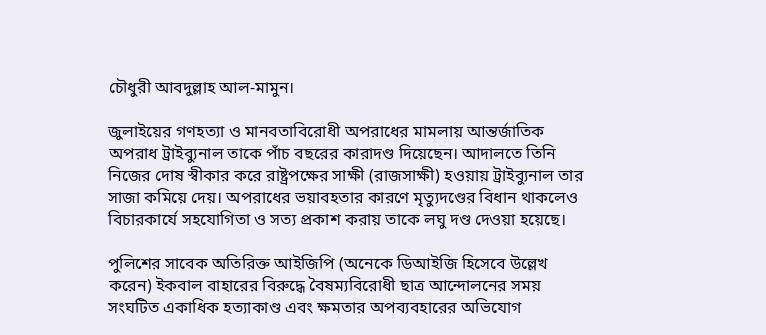চৌধুরী আবদুল্লাহ আল-মামুন।

জুলাইয়ের গণহত্যা ও মানবতাবিরোধী অপরাধের মামলায় আন্তর্জাতিক অপরাধ ট্রাইব্যুনাল তাকে পাঁচ বছরের কারাদণ্ড দিয়েছেন। আদালতে তিনি নিজের দোষ স্বীকার করে রাষ্ট্রপক্ষের সাক্ষী (রাজসাক্ষী) হওয়ায় ট্রাইব্যুনাল তার সাজা কমিয়ে দেয়। অপরাধের ভয়াবহতার কারণে মৃত্যুদণ্ডের বিধান থাকলেও বিচারকার্যে সহযোগিতা ও সত্য প্রকাশ করায় তাকে লঘু দণ্ড দেওয়া হয়েছে।

পুলিশের সাবেক অতিরিক্ত আইজিপি (অনেকে ডিআইজি হিসেবে উল্লেখ করেন) ইকবাল বাহারের বিরুদ্ধে বৈষম্যবিরোধী ছাত্র আন্দোলনের সময় সংঘটিত একাধিক হত্যাকাণ্ড এবং ক্ষমতার অপব্যবহারের অভিযোগ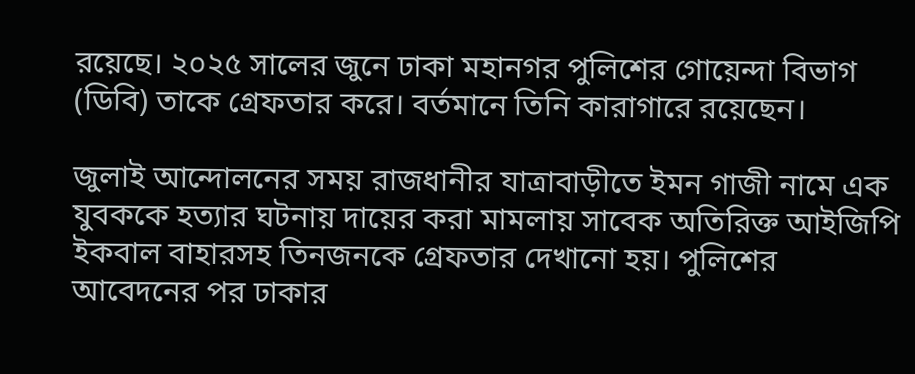রয়েছে। ২০২৫ সালের জুনে ঢাকা মহানগর পুলিশের গোয়েন্দা বিভাগ (ডিবি) তাকে গ্রেফতার করে। বর্তমানে তিনি কারাগারে রয়েছেন।

জুলাই আন্দোলনের সময় রাজধানীর যাত্রাবাড়ীতে ইমন গাজী নামে এক যুবককে হত্যার ঘটনায় দায়ের করা মামলায় সাবেক অতিরিক্ত আইজিপি ইকবাল বাহারসহ তিনজনকে গ্রেফতার দেখানো হয়। পুলিশের আবেদনের পর ঢাকার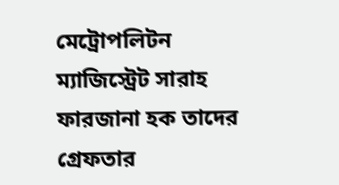মেট্রোপলিটন ম্যাজিস্ট্রেট সারাহ ফারজানা হক তাদের গ্রেফতার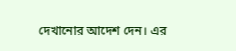দেখানোর আদেশ দেন। এর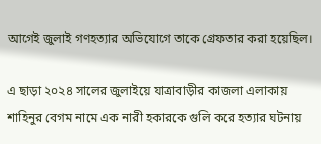আগেই জুলাই গণহত্যার অভিযোগে তাকে গ্রেফতার করা হয়েছিল।

এ ছাড়া ২০২৪ সালের জুলাইয়ে যাত্রাবাড়ীর কাজলা এলাকায় শাহিনুর বেগম নামে এক নারী হকারকে গুলি করে হত্যার ঘটনায়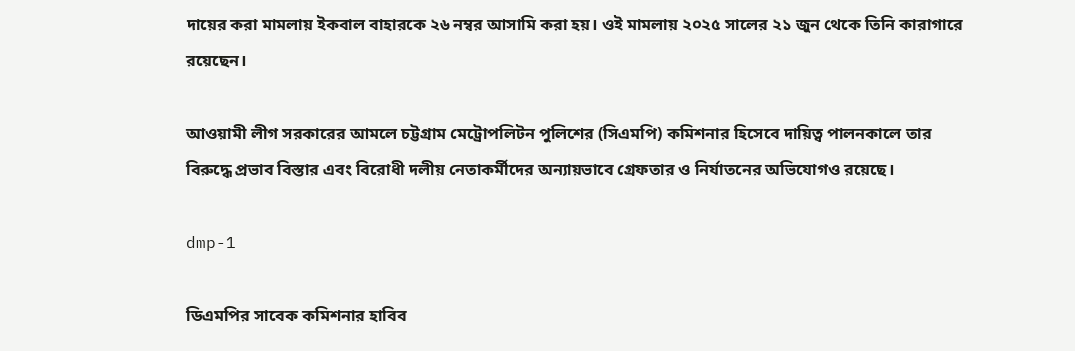দায়ের করা মামলায় ইকবাল বাহারকে ২৬ নম্বর আসামি করা হয়। ওই মামলায় ২০২৫ সালের ২১ জুন থেকে তিনি কারাগারে রয়েছেন।

আওয়ামী লীগ সরকারের আমলে চট্টগ্রাম মেট্রোপলিটন পুলিশের (সিএমপি) কমিশনার হিসেবে দায়িত্ব পালনকালে তার বিরুদ্ধে প্রভাব বিস্তার এবং বিরোধী দলীয় নেতাকর্মীদের অন্যায়ভাবে গ্রেফতার ও নির্যাতনের অভিযোগও রয়েছে।

dmp-1

ডিএমপির সাবেক কমিশনার হাবিব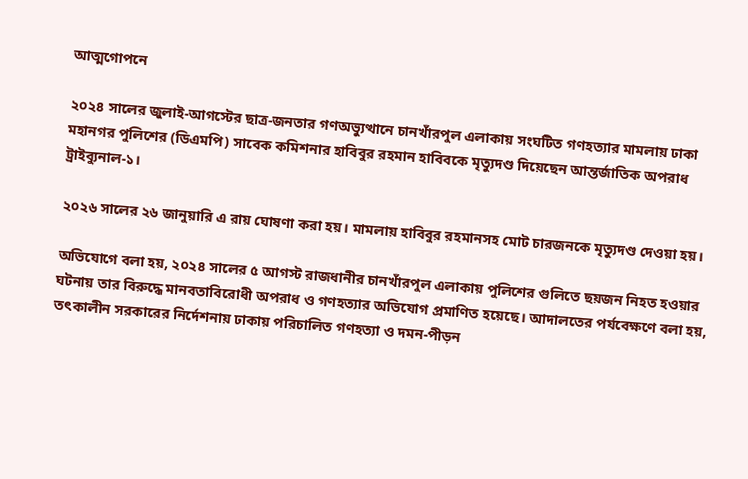আত্মগোপনে

২০২৪ সালের জুলাই-আগস্টের ছাত্র-জনতার গণঅভ্যুত্থানে চানখাঁরপুল এলাকায় সংঘটিত গণহত্যার মামলায় ঢাকা মহানগর পুলিশের (ডিএমপি) সাবেক কমিশনার হাবিবুর রহমান হাবিবকে মৃত্যুদণ্ড দিয়েছেন আন্তর্জাতিক অপরাধ ট্রাইব্যুনাল-১।

২০২৬ সালের ২৬ জানুয়ারি এ রায় ঘোষণা করা হয়। মামলায় হাবিবুর রহমানসহ মোট চারজনকে মৃত্যুদণ্ড দেওয়া হয়।

অভিযোগে বলা হয়, ২০২৪ সালের ৫ আগস্ট রাজধানীর চানখাঁরপুল এলাকায় পুলিশের গুলিতে ছয়জন নিহত হওয়ার ঘটনায় তার বিরুদ্ধে মানবতাবিরোধী অপরাধ ও গণহত্যার অভিযোগ প্রমাণিত হয়েছে। আদালতের পর্যবেক্ষণে বলা হয়, তৎকালীন সরকারের নির্দেশনায় ঢাকায় পরিচালিত গণহত্যা ও দমন-পীড়ন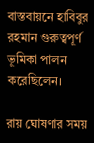বাস্তবায়নে হাবিবুর রহমান গুরুত্বপূর্ণ ভূমিকা পালন করেছিলেন।

রায় ঘোষণার সময়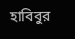হাবিবুর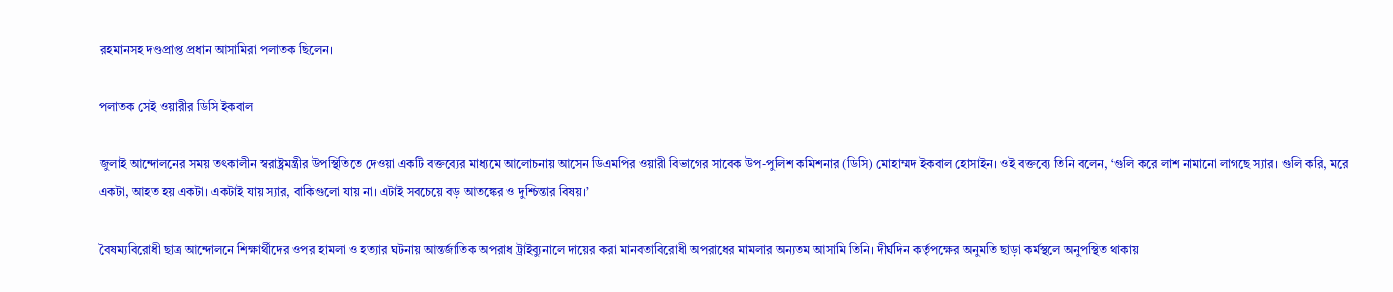রহমানসহ দণ্ডপ্রাপ্ত প্রধান আসামিরা পলাতক ছিলেন।

পলাতক সেই ওয়ারীর ডিসি ইকবাল

জুলাই আন্দোলনের সময় তৎকালীন স্বরাষ্ট্রমন্ত্রীর উপস্থিতিতে দেওয়া একটি বক্তব্যের মাধ্যমে আলোচনায় আসেন ডিএমপির ওয়ারী বিভাগের সাবেক উপ-পুলিশ কমিশনার (ডিসি) মোহাম্মদ ইকবাল হোসাইন। ওই বক্তব্যে তিনি বলেন, ‘গুলি করে লাশ নামানো লাগছে স্যার। গুলি করি, মরে একটা, আহত হয় একটা। একটাই যায় স্যার, বাকিগুলো যায় না। এটাই সবচেয়ে বড় আতঙ্কের ও দুশ্চিন্তার বিষয়।’

বৈষম্যবিরোধী ছাত্র আন্দোলনে শিক্ষার্থীদের ওপর হামলা ও হত্যার ঘটনায় আন্তর্জাতিক অপরাধ ট্রাইব্যুনালে দায়ের করা মানবতাবিরোধী অপরাধের মামলার অন্যতম আসামি তিনি। দীর্ঘদিন কর্তৃপক্ষের অনুমতি ছাড়া কর্মস্থলে অনুপস্থিত থাকায়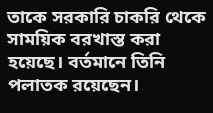তাকে সরকারি চাকরি থেকে সাময়িক বরখাস্ত করা হয়েছে। বর্তমানে তিনি পলাতক রয়েছেন।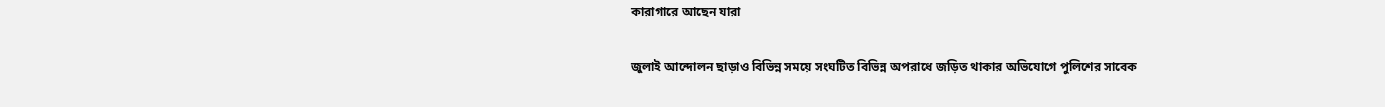কারাগারে আছেন যারা

জুলাই আন্দোলন ছাড়াও বিভিন্ন সময়ে সংঘটিত বিভিন্ন অপরাধে জড়িত থাকার অভিযোগে পুলিশের সাবেক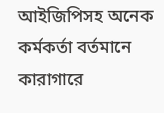আইজিপিসহ অনেক কর্মকর্তা বর্তমানে কারাগারে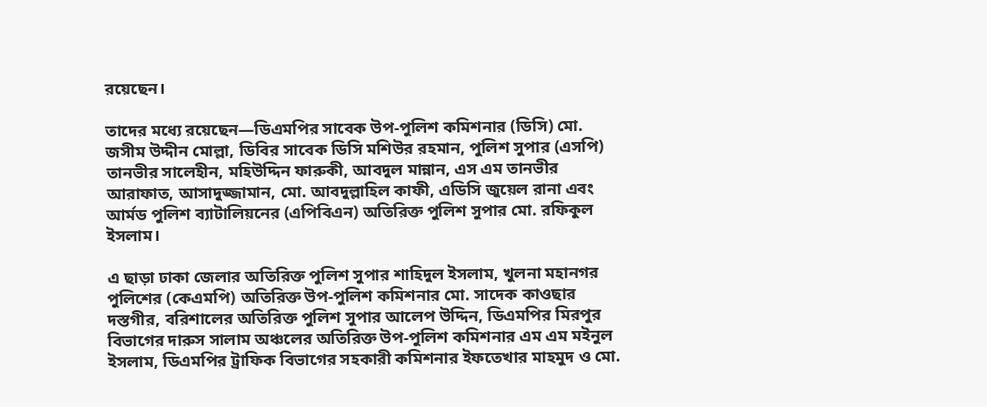রয়েছেন।

তাদের মধ্যে রয়েছেন—ডিএমপির সাবেক উপ-পুলিশ কমিশনার (ডিসি) মো. জসীম উদ্দীন মোল্লা, ডিবির সাবেক ডিসি মশিউর রহমান, পুলিশ সুপার (এসপি) তানভীর সালেহীন, মহিউদ্দিন ফারুকী, আবদুল মান্নান, এস এম তানভীর আরাফাত, আসাদুজ্জামান, মো. আবদুল্লাহিল কাফী, এডিসি জুয়েল রানা এবং আর্মড পুলিশ ব্যাটালিয়নের (এপিবিএন) অতিরিক্ত পুলিশ সুপার মো. রফিকুল ইসলাম।

এ ছাড়া ঢাকা জেলার অতিরিক্ত পুলিশ সুপার শাহিদুল ইসলাম, খুলনা মহানগর পুলিশের (কেএমপি) অতিরিক্ত উপ-পুলিশ কমিশনার মো. সাদেক কাওছার দস্তগীর, বরিশালের অতিরিক্ত পুলিশ সুপার আলেপ উদ্দিন, ডিএমপির মিরপুর বিভাগের দারুস সালাম অঞ্চলের অতিরিক্ত উপ-পুলিশ কমিশনার এম এম মইনুল ইসলাম, ডিএমপির ট্রাফিক বিভাগের সহকারী কমিশনার ইফতেখার মাহমুদ ও মো.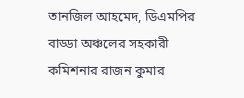তানজিল আহমেদ, ডিএমপির বাড্ডা অঞ্চলের সহকারী কমিশনার রাজন কুমার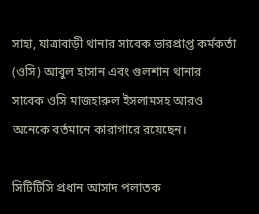সাহা, যাত্রাবাড়ী থানার সাবেক ভারপ্রাপ্ত কর্মকর্তা (ওসি) আবুল হাসান এবং গুলশান থানার সাবেক ওসি মাজহারুল ইসলামসহ আরও অনেকে বর্তমানে কারাগারে রয়েছেন।

সিটিটিসি প্রধান আসাদ পলাতক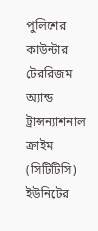পুলিশের কাউন্টার টেররিজম অ্যান্ড ট্রান্সন্যাশনাল ক্রাইম (সিটিটিসি) ইউনিটের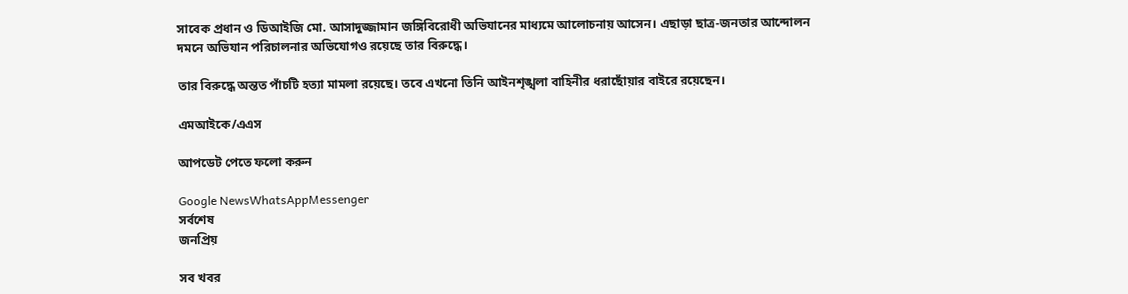সাবেক প্রধান ও ডিআইজি মো. আসাদুজ্জামান জঙ্গিবিরোধী অভিযানের মাধ্যমে আলোচনায় আসেন। এছাড়া ছাত্র-জনতার আন্দোলন দমনে অভিযান পরিচালনার অভিযোগও রয়েছে তার বিরুদ্ধে।

তার বিরুদ্ধে অন্তত পাঁচটি হত্যা মামলা রয়েছে। তবে এখনো তিনি আইনশৃঙ্খলা বাহিনীর ধরাছোঁয়ার বাইরে রয়েছেন।

এমআইকে/এএস

আপডেট পেতে ফলো করুন

Google NewsWhatsAppMessenger
সর্বশেষ
জনপ্রিয়

সব খবর